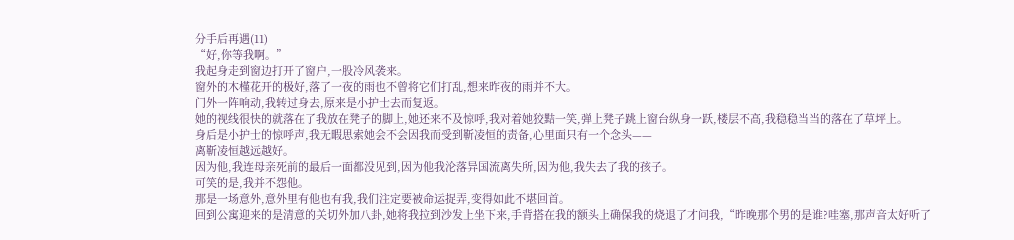分手后再遇(11)
“好,你等我啊。”
我起身走到窗边打开了窗户,一股冷风袭来。
窗外的木槿花开的极好,落了一夜的雨也不曾将它们打乱,想来昨夜的雨并不大。
门外一阵响动,我转过身去,原来是小护士去而复返。
她的视线很快的就落在了我放在凳子的脚上,她还来不及惊呼,我对着她狡黠一笑,弹上凳子跳上窗台纵身一跃,楼层不高,我稳稳当当的落在了草坪上。
身后是小护士的惊呼声,我无暇思索她会不会因我而受到靳凌恒的责备,心里面只有一个念头——
离靳凌恒越远越好。
因为他,我连母亲死前的最后一面都没见到,因为他我沦落异国流离失所,因为他,我失去了我的孩子。
可笑的是,我并不怨他。
那是一场意外,意外里有他也有我,我们注定要被命运捉弄,变得如此不堪回首。
回到公寓迎来的是清意的关切外加八卦,她将我拉到沙发上坐下来,手背搭在我的额头上确保我的烧退了才问我,“昨晚那个男的是谁?哇塞,那声音太好听了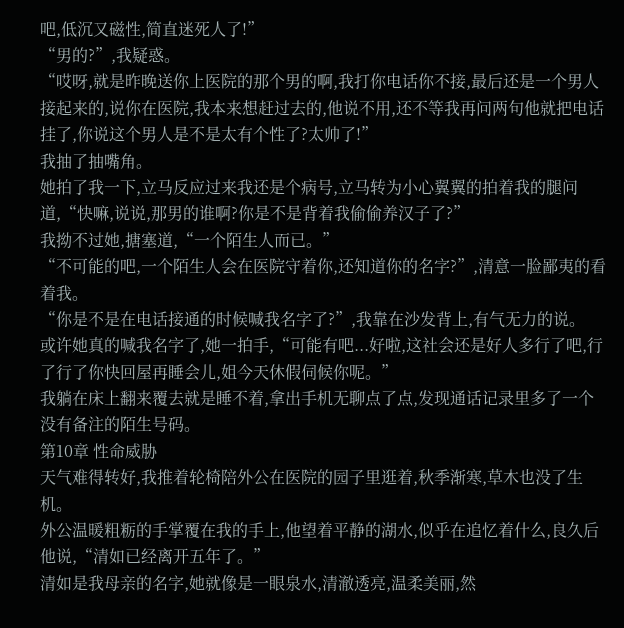吧,低沉又磁性,简直迷死人了!”
“男的?”,我疑惑。
“哎呀,就是昨晚送你上医院的那个男的啊,我打你电话你不接,最后还是一个男人接起来的,说你在医院,我本来想赶过去的,他说不用,还不等我再问两句他就把电话挂了,你说这个男人是不是太有个性了?太帅了!”
我抽了抽嘴角。
她拍了我一下,立马反应过来我还是个病号,立马转为小心翼翼的拍着我的腿问道,“快嘛,说说,那男的谁啊?你是不是背着我偷偷养汉子了?”
我拗不过她,搪塞道,“一个陌生人而已。”
“不可能的吧,一个陌生人会在医院守着你,还知道你的名字?”,清意一脸鄙夷的看着我。
“你是不是在电话接通的时候喊我名字了?”,我靠在沙发背上,有气无力的说。
或许她真的喊我名字了,她一拍手,“可能有吧...好啦,这社会还是好人多行了吧,行了行了你快回屋再睡会儿,姐今天休假伺候你呢。”
我躺在床上翻来覆去就是睡不着,拿出手机无聊点了点,发现通话记录里多了一个没有备注的陌生号码。
第10章 性命威胁
天气难得转好,我推着轮椅陪外公在医院的园子里逛着,秋季渐寒,草木也没了生机。
外公温暖粗粝的手掌覆在我的手上,他望着平静的湖水,似乎在追忆着什么,良久后他说,“清如已经离开五年了。”
清如是我母亲的名字,她就像是一眼泉水,清澈透亮,温柔美丽,然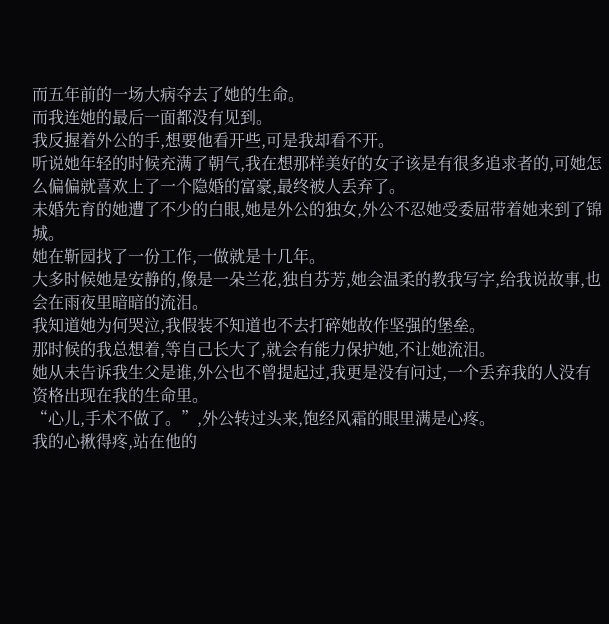而五年前的一场大病夺去了她的生命。
而我连她的最后一面都没有见到。
我反握着外公的手,想要他看开些,可是我却看不开。
听说她年轻的时候充满了朝气,我在想那样美好的女子该是有很多追求者的,可她怎么偏偏就喜欢上了一个隐婚的富豪,最终被人丢弃了。
未婚先育的她遭了不少的白眼,她是外公的独女,外公不忍她受委屈带着她来到了锦城。
她在靳园找了一份工作,一做就是十几年。
大多时候她是安静的,像是一朵兰花,独自芬芳,她会温柔的教我写字,给我说故事,也会在雨夜里暗暗的流泪。
我知道她为何哭泣,我假装不知道也不去打碎她故作坚强的堡垒。
那时候的我总想着,等自己长大了,就会有能力保护她,不让她流泪。
她从未告诉我生父是谁,外公也不曾提起过,我更是没有问过,一个丢弃我的人没有资格出现在我的生命里。
“心儿,手术不做了。”,外公转过头来,饱经风霜的眼里满是心疼。
我的心揪得疼,站在他的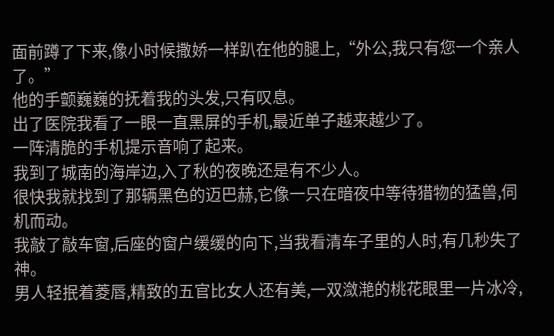面前蹲了下来,像小时候撒娇一样趴在他的腿上,“外公,我只有您一个亲人了。”
他的手颤巍巍的抚着我的头发,只有叹息。
出了医院我看了一眼一直黑屏的手机,最近单子越来越少了。
一阵清脆的手机提示音响了起来。
我到了城南的海岸边,入了秋的夜晚还是有不少人。
很快我就找到了那辆黑色的迈巴赫,它像一只在暗夜中等待猎物的猛兽,伺机而动。
我敲了敲车窗,后座的窗户缓缓的向下,当我看清车子里的人时,有几秒失了神。
男人轻抿着菱唇,精致的五官比女人还有美,一双潋滟的桃花眼里一片冰冷,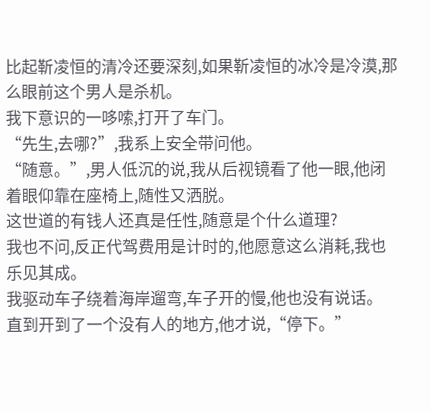比起靳凌恒的清冷还要深刻,如果靳凌恒的冰冷是冷漠,那么眼前这个男人是杀机。
我下意识的一哆嗦,打开了车门。
“先生,去哪?”,我系上安全带问他。
“随意。”,男人低沉的说,我从后视镜看了他一眼,他闭着眼仰靠在座椅上,随性又洒脱。
这世道的有钱人还真是任性,随意是个什么道理?
我也不问,反正代驾费用是计时的,他愿意这么消耗,我也乐见其成。
我驱动车子绕着海岸遛弯,车子开的慢,他也没有说话。
直到开到了一个没有人的地方,他才说,“停下。”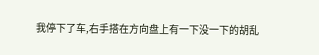我停下了车,右手搭在方向盘上有一下没一下的胡乱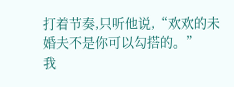打着节奏,只听他说,“欢欢的未婚夫不是你可以勾搭的。”
我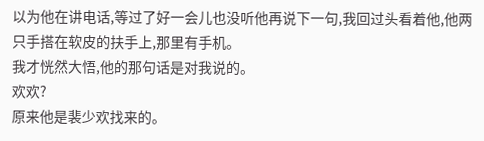以为他在讲电话,等过了好一会儿也没听他再说下一句,我回过头看着他,他两只手搭在软皮的扶手上,那里有手机。
我才恍然大悟,他的那句话是对我说的。
欢欢?
原来他是裴少欢找来的。